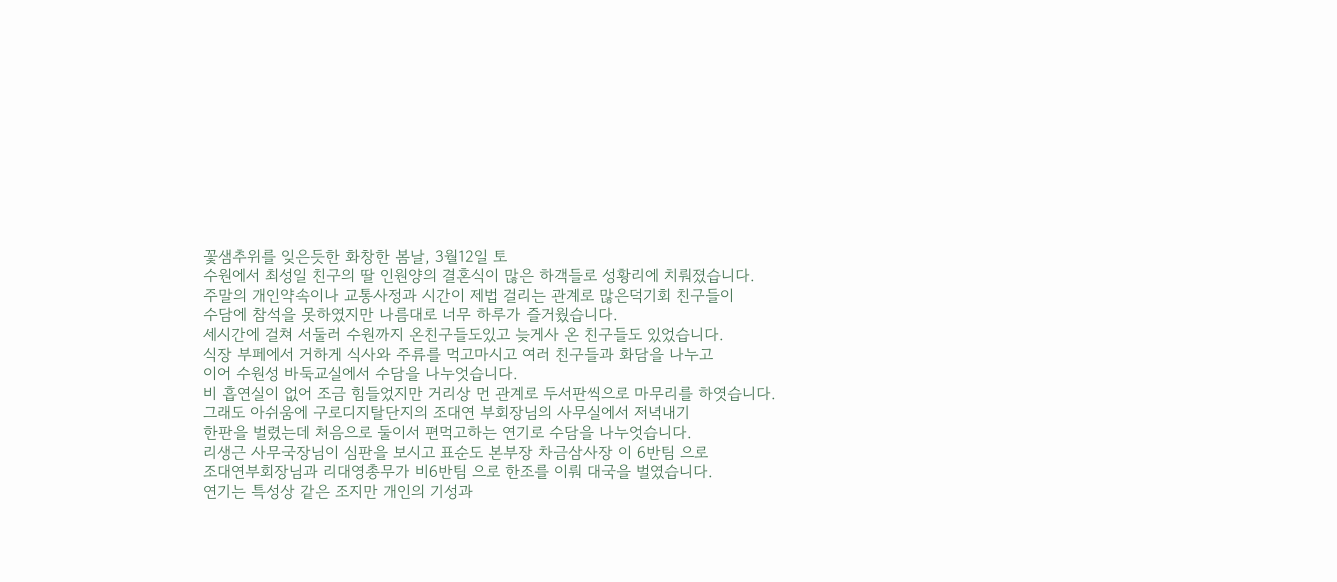꽃샘추위를 잊은듯한 화창한 봄날, 3월12일 토
수원에서 최성일 친구의 딸 인원양의 결혼식이 많은 하객들로 성황리에 치뤄졌습니다.
주말의 개인약속이나 교통사정과 시간이 제법 걸리는 관계로 많은덕기회 친구들이
수담에 참석을 못하였지만 나름대로 너무 하루가 즐거웠습니다.
세시간에 걸쳐 서둘러 수원까지 온친구들도있고 늦게사 온 친구들도 있었습니다.
식장 부페에서 거하게 식사와 주류를 먹고마시고 여러 친구들과 화담을 나누고
이어 수원성 바둑교실에서 수담을 나누엇습니다.
비 흡연실이 없어 조금 힘들었지만 거리상 먼 관계로 두서판씩으로 마무리를 하엿습니다.
그래도 아쉬움에 구로디지탈단지의 조대연 부회장님의 사무실에서 저녁내기
한판을 벌렸는데 처음으로 둘이서 편먹고하는 연기로 수담을 나누엇습니다.
리생근 사무국장님이 심판을 보시고 표순도 본부장 차금삼사장 이 6반팀 으로
조대연부회장님과 리대영총무가 비6반팀 으로 한조를 이뤄 대국을 벌였습니다.
연기는 특성상 같은 조지만 개인의 기성과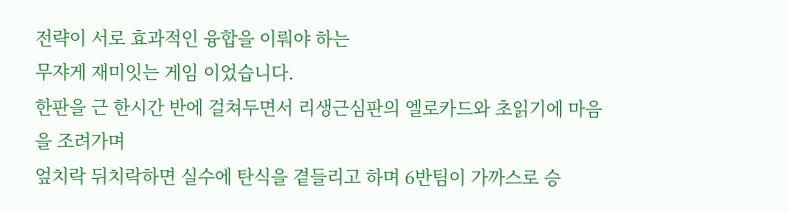전략이 서로 효과적인 융합을 이뤄야 하는
무쟈게 재미잇는 게임 이었습니다.
한판을 근 한시간 반에 걸쳐두면서 리생근심판의 엘로카드와 초읽기에 마음을 조려가며
엎치락 뒤치락하면 실수에 탄식을 곁들리고 하며 6반팀이 가까스로 승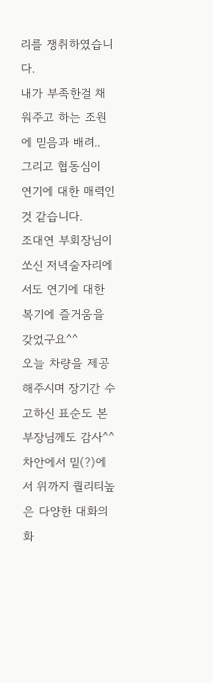리를 쟁취하였습니다.
내가 부족한걸 채워주고 하는 조원에 믿음과 배려..
그리고 협동심이 연기에 대한 매력인것 같습니다.
조대연 부회장님이 쏘신 저녁술자리에서도 연기에 대한 복기에 즐거움을 갖었구요^^
오늘 차량을 제공해주시며 장기간 수고하신 표순도 본부장님께도 감사^^
차안에서 밑(?)에서 위까지 퀄리티높은 다양한 대화의 화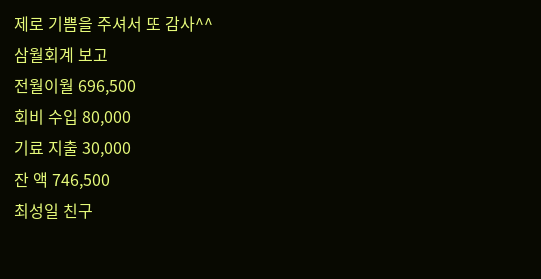제로 기쁨을 주셔서 또 감사^^
삼월회계 보고
전월이월 696,500
회비 수입 80,000
기료 지출 30,000
잔 액 746,500
최성일 친구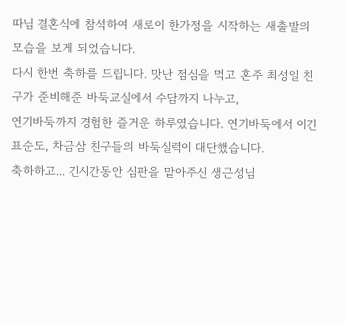따님 결혼식에 참석하여 새로이 한가정을 시작하는 새출발의 모습을 보게 되었습니다.
다시 한번 축하를 드립니다. 맛난 점심을 먹고 혼주 최성일 친구가 준비해준 바둑교실에서 수담까지 나누고,
연기바둑까지 경험한 즐거운 하루였습니다. 연기바둑에서 이긴 표순도, 차금삼 친구들의 바둑실력이 대단했습니다.
축하하고... 긴시간동안 심판을 맡아주신 생근성님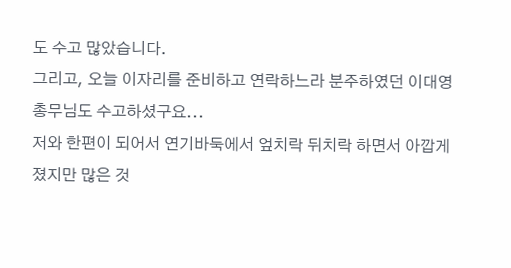도 수고 많았습니다.
그리고, 오늘 이자리를 준비하고 연락하느라 분주하였던 이대영 총무님도 수고하셨구요...
저와 한편이 되어서 연기바둑에서 엎치락 뒤치락 하면서 아깝게 졌지만 많은 것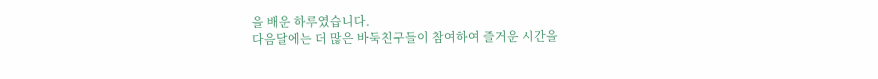을 배운 하루였습니다.
다음달에는 더 많은 바둑친구들이 참여하여 즐거운 시간을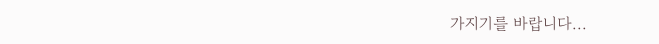가지기를 바랍니다...